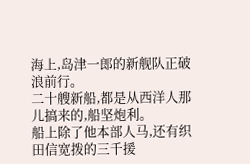海上,岛津一郎的新舰队正破浪前行。
二十艘新船,都是从西洋人那儿搞来的,船坚炮利。
船上除了他本部人马,还有织田信宽拨的三千援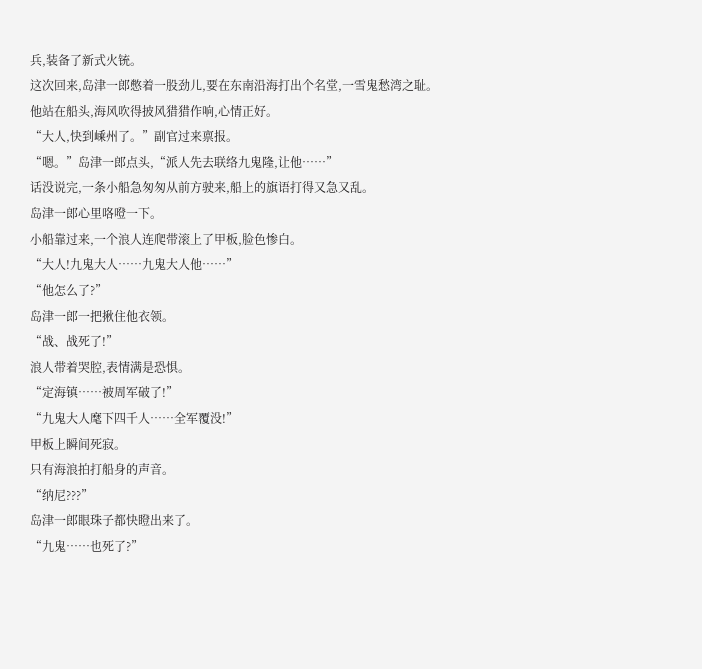兵,装备了新式火铳。
这次回来,岛津一郎憋着一股劲儿,要在东南沿海打出个名堂,一雪鬼愁湾之耻。
他站在船头,海风吹得披风猎猎作响,心情正好。
“大人,快到嵊州了。”副官过来禀报。
“嗯。”岛津一郎点头,“派人先去联络九鬼隆,让他……”
话没说完,一条小船急匆匆从前方驶来,船上的旗语打得又急又乱。
岛津一郎心里咯噔一下。
小船靠过来,一个浪人连爬带滚上了甲板,脸色惨白。
“大人!九鬼大人……九鬼大人他……”
“他怎么了?”
岛津一郎一把揪住他衣领。
“战、战死了!”
浪人带着哭腔,表情满是恐惧。
“定海镇……被周军破了!”
“九鬼大人麾下四千人……全军覆没!”
甲板上瞬间死寂。
只有海浪拍打船身的声音。
“纳尼???”
岛津一郎眼珠子都快瞪出来了。
“九鬼……也死了?”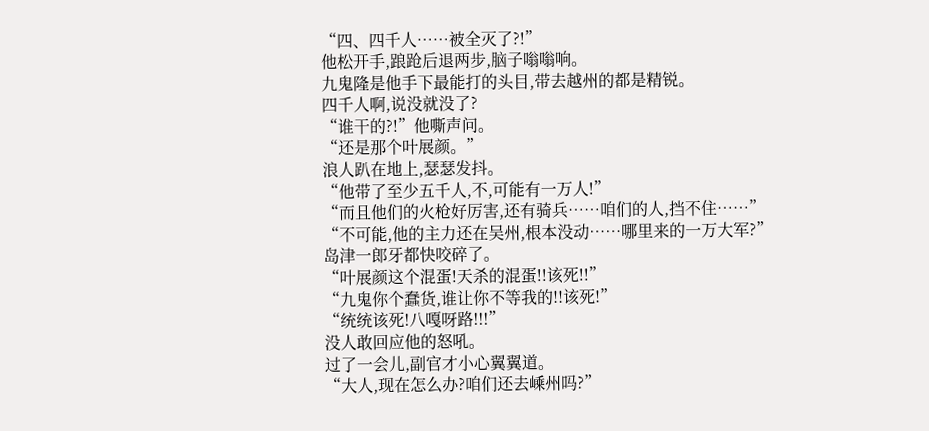“四、四千人……被全灭了?!”
他松开手,踉跄后退两步,脑子嗡嗡响。
九鬼隆是他手下最能打的头目,带去越州的都是精锐。
四千人啊,说没就没了?
“谁干的?!”他嘶声问。
“还是那个叶展颜。”
浪人趴在地上,瑟瑟发抖。
“他带了至少五千人,不,可能有一万人!”
“而且他们的火枪好厉害,还有骑兵……咱们的人,挡不住……”
“不可能,他的主力还在吴州,根本没动……哪里来的一万大军?”
岛津一郎牙都快咬碎了。
“叶展颜这个混蛋!天杀的混蛋!!该死!!”
“九鬼你个蠢货,谁让你不等我的!!该死!”
“统统该死!八嘎呀路!!!”
没人敢回应他的怒吼。
过了一会儿,副官才小心翼翼道。
“大人,现在怎么办?咱们还去嵊州吗?”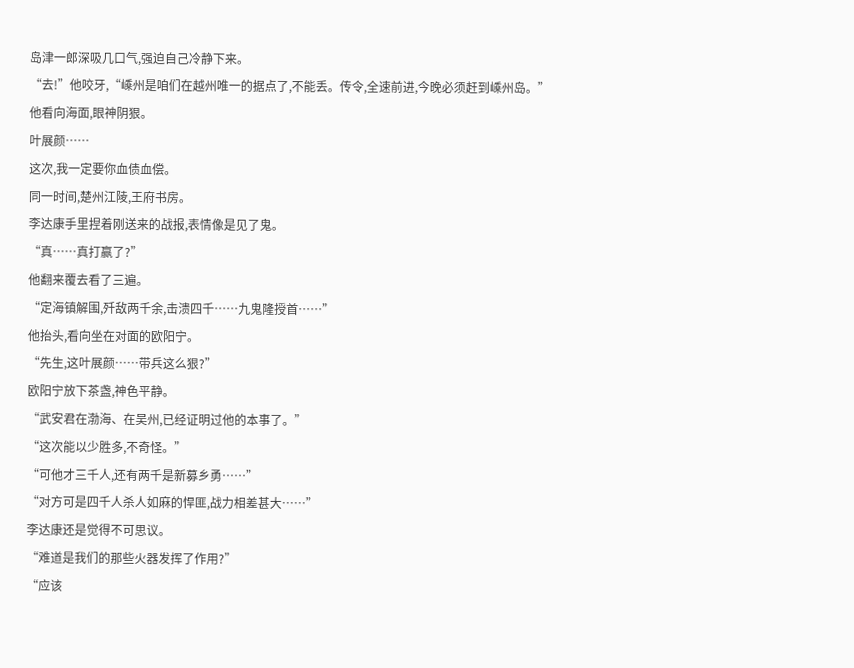岛津一郎深吸几口气,强迫自己冷静下来。
“去!”他咬牙,“嵊州是咱们在越州唯一的据点了,不能丢。传令,全速前进,今晚必须赶到嵊州岛。”
他看向海面,眼神阴狠。
叶展颜……
这次,我一定要你血债血偿。
同一时间,楚州江陵,王府书房。
李达康手里捏着刚送来的战报,表情像是见了鬼。
“真……真打赢了?”
他翻来覆去看了三遍。
“定海镇解围,歼敌两千余,击溃四千……九鬼隆授首……”
他抬头,看向坐在对面的欧阳宁。
“先生,这叶展颜……带兵这么狠?”
欧阳宁放下茶盏,神色平静。
“武安君在渤海、在吴州,已经证明过他的本事了。”
“这次能以少胜多,不奇怪。”
“可他才三千人,还有两千是新募乡勇……”
“对方可是四千人杀人如麻的悍匪,战力相差甚大……”
李达康还是觉得不可思议。
“难道是我们的那些火器发挥了作用?”
“应该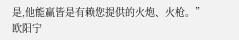是,他能赢皆是有赖您提供的火炮、火枪。”
欧阳宁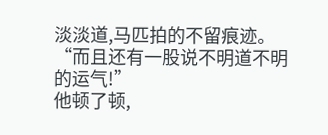淡淡道,马匹拍的不留痕迹。
“而且还有一股说不明道不明的运气!”
他顿了顿,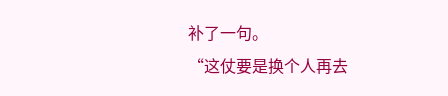补了一句。
“这仗要是换个人再去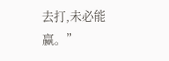去打,未必能赢。”